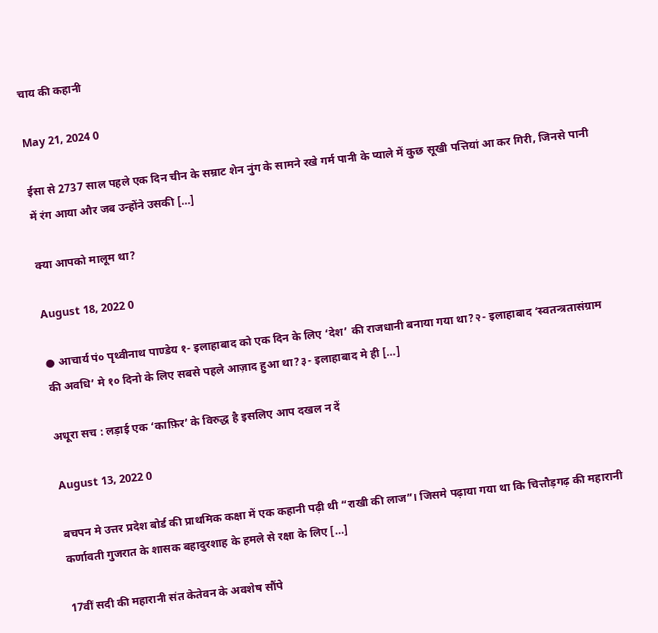चाय की कहानी

May 21, 2024 0

ईसा से 2737 साल पहले एक दिन चीन के सम्राट शेन नुंग के सामने रखे गर्म पानी के प्याले में कुछ सूखी पत्तियां आ कर गिरी, जिनसे पानी में रंग आया और जब उन्होंने उसकी […]

क्या आपको मालूम था?

August 18, 2022 0

● आचार्य पं० पृथ्वीनाथ पाण्डेय १- इलाहाबाद को एक दिन के लिए ‘देश’ की राजधानी बनाया गया था?२- इलाहाबाद ‘स्वतन्त्रतासंग्राम की अवधि’ मे १० दिनो के लिए सबसे पहले आज़ाद हुआ था?३- इलाहाबाद मे ही […]

अधूरा सच : लड़ाई एक ‘काफ़िर’ के विरुद्ध है इसलिए आप दखल न दें

August 13, 2022 0

बचपन मे उत्तर प्रदेश बोर्ड की प्राथमिक कक्षा में एक कहानी पढ़ी थी “राखी की लाज”। जिसमे पढ़ाया गया था कि चित्तौड़गढ़ की महारानी कर्णावती गुजरात के शासक बहादुरशाह के हमले से रक्षा के लिए […]

17वीं सदी की महारानी संत केतेवन के अवशेष सौंपे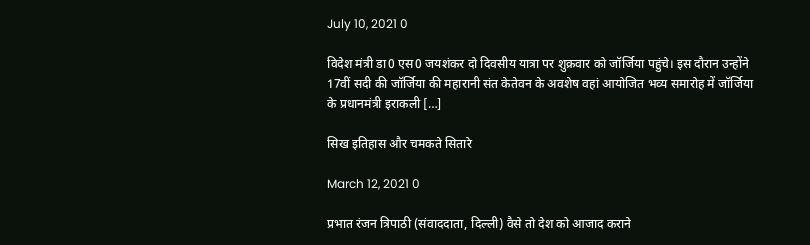July 10, 2021 0

विदेश मंत्री डा0 एस0 जयशंकर दो दिवसीय यात्रा पर शुक्रवार को जॉर्जिया पहुंचे। इस दौरान उन्होंने 17वीं सदी की जॉर्जिया की महारानी संत केतेवन के अवशेष वहां आयोजित भव्य समारोह में जॉर्जिया के प्रधानमंत्री इराकली […]

सिख इतिहास और चमकते सितारे

March 12, 2021 0

प्रभात रंजन त्रिपाठी (संवाददाता, दिल्ली) वैसे तो देश को आजाद कराने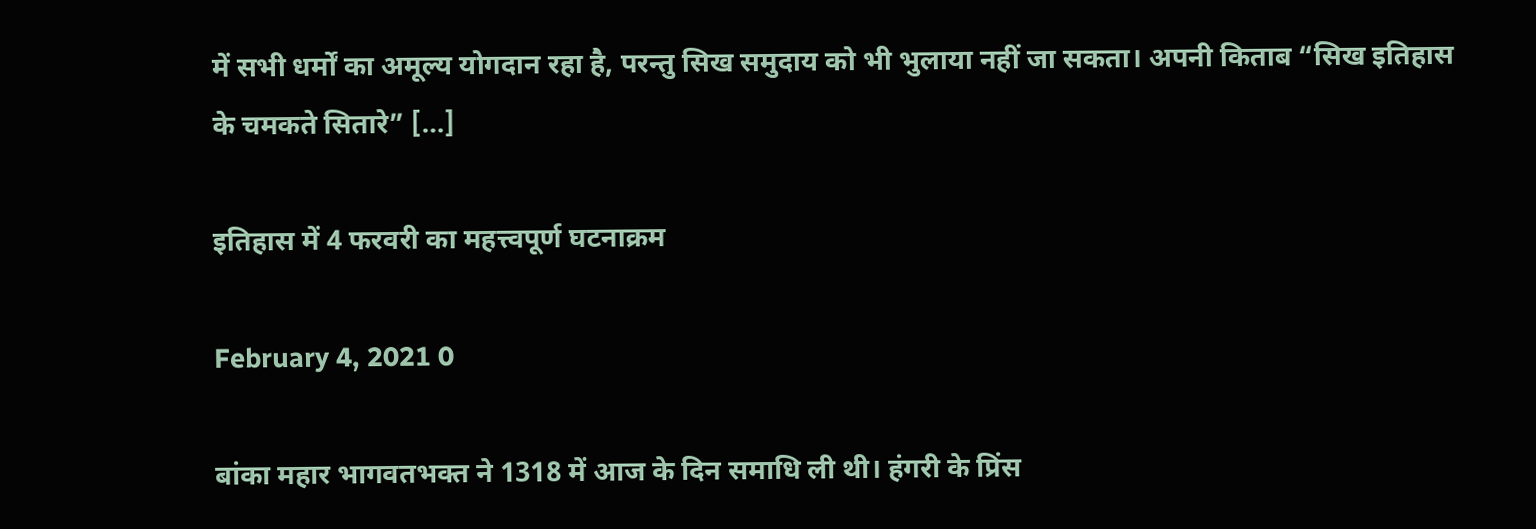में सभी धर्मों का अमूल्य योगदान रहा है, परन्तु सिख समुदाय को भी भुलाया नहीं जा सकता। अपनी किताब “सिख इतिहास के चमकते सितारे” […]

इतिहास में 4 फरवरी का महत्त्वपूर्ण घटनाक्रम

February 4, 2021 0

बांका महार भागवतभक्त ने 1318 में आज के दिन समाधि ली थी। हंगरी के प्रिंस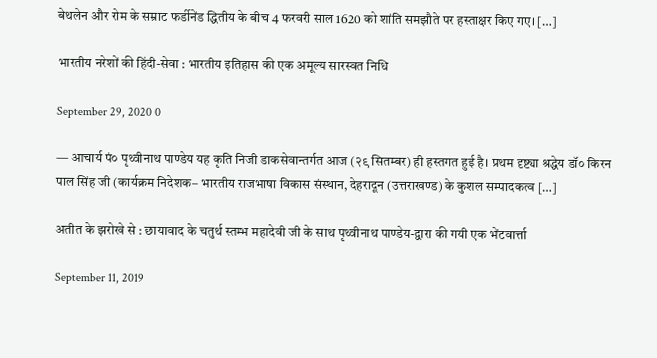बेथलेन और रोम के सम्राट फर्डीनेंड द्धितीय के बीच 4 फरवरी साल 1620 को शांति समझौते पर हस्ताक्षर किए गए। […]

भारतीय नरेशों की हिंदी-सेवा : भारतीय इतिहास की एक अमूल्य सारस्वत निधि

September 29, 2020 0

— आचार्य पं० पृथ्वीनाथ पाण्डेय यह कृति निजी डाकसेवान्तर्गत आज (२९ सितम्बर) ही हस्तगत हुई है। प्रथम दृष्ट्या श्रद्धेय डॉ० किरन पाल सिंह जी (कार्यक्रम निदेशक– भारतीय राजभाषा विकास संस्थान, देहरादून (उत्तराखण्ड) के कुशल सम्पादकत्व […]

अतीत के झरोखे से : छायावाद के चतुर्थ स्तम्भ महादेवी जी के साथ पृथ्वीनाथ पाण्डेय-द्वारा की गयी एक भेंटवार्त्ता

September 11, 2019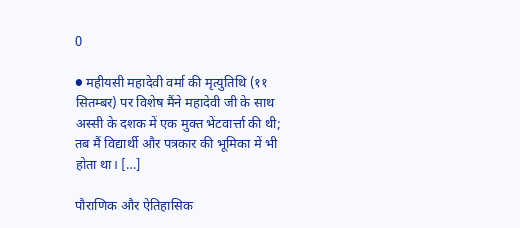0

● महीयसी महादेवी वर्मा की मृत्युतिथि (११ सितम्बर) पर विशेष मैंने महादेवी जी के साथ अस्सी के दशक में एक मुक्त भेंटवार्त्ता की थी; तब मैं विद्यार्थी और पत्रकार की भूमिका में भी होता था। […]

पौराणिक और ऐतिहासिक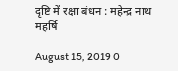दृष्टि में रक्षा बंधन : महेन्द्र नाथ महर्षि

August 15, 2019 0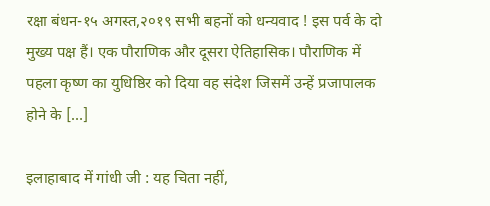रक्षा बंधन-१५ अगस्त,२०१९ सभी बहनों को धन्यवाद ! इस पर्व के दो मुख्य पक्ष हैं। एक पौराणिक और दूसरा ऐतिहासिक। पौराणिक में पहला कृष्ण का युधिष्ठिर को दिया वह संदेश जिसमें उन्हें प्रजापालक होने के […]

इलाहाबाद में गांधी जी : यह चिता नहीं,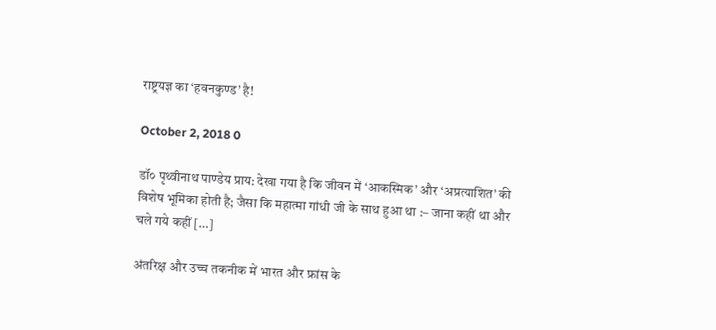राष्ट्रयज्ञ का ‘हवनकुण्ड’ है!

October 2, 2018 0

डॉ० पृथ्वीनाथ पाण्डेय प्राय: देखा गया है कि जीवन में ‘आकस्मिक’ और ‘अप्रत्याशित’ की विशेष भूमिका होती है; जैसा कि महात्मा गांधी जी के साथ हुआ था :– जाना कहीं था और चले गये कहीं […]

अंतरिक्ष और उच्च तकनीक में भारत और फ्रांस के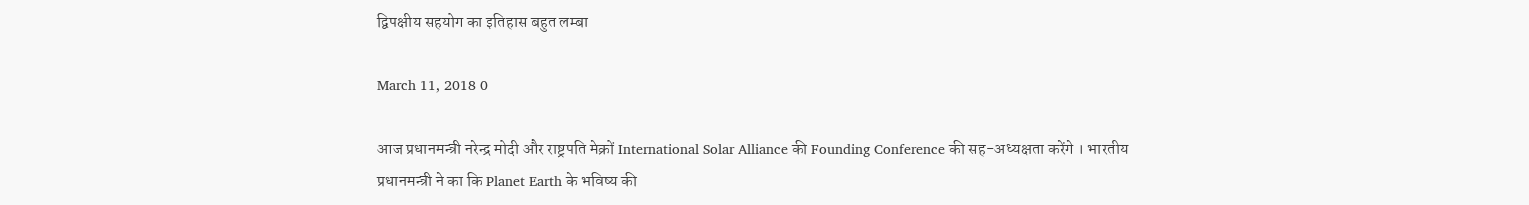द्विपक्षीय सहयोग का इतिहास बहुत लम्बा

March 11, 2018 0

आज प्रधानमन्त्री नरेन्द्र मोदी और राष्ट्रपति मेक्रों International Solar Alliance की Founding Conference की सह-अध्यक्षता करेंगे । भारतीय प्रधानमन्त्री ने का कि Planet Earth के भविष्य की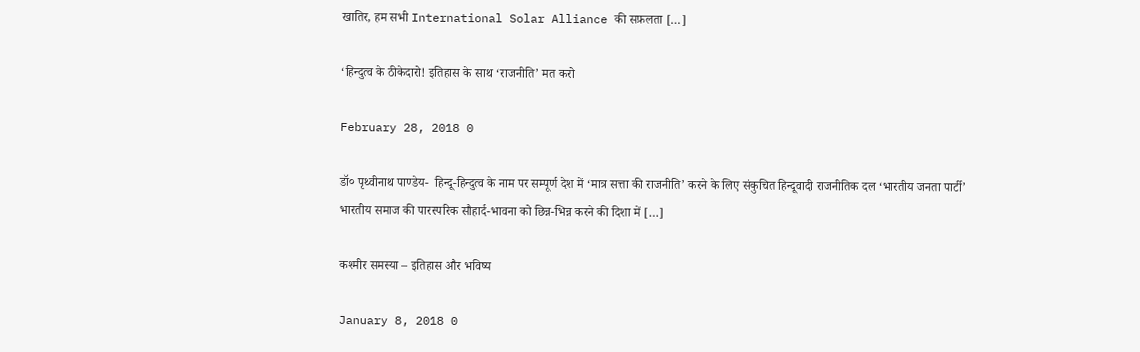खातिर, हम सभी International Solar Alliance की सफ़लता […]

‘हिन्दुत्व के ठीकेदारो! इतिहास के साथ ‘राजनीति’ मत करो

February 28, 2018 0

डॉ० पृथ्वीनाथ पाण्डेय-  हिन्दू-हिन्दुत्व के नाम पर सम्पूर्ण देश में ‘मात्र सत्ता की राजनीति’ करने के लिए संकुचित हिन्दूवादी राजनीतिक दल ‘भारतीय जनता पार्टी’ भारतीय समाज की पारस्परिक सौहार्द-भावना को छिन्न-भिन्न करने की दिशा में […]

कश्मीर समस्या – इतिहास और भविष्य

January 8, 2018 0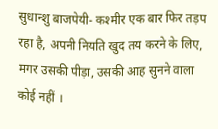सुधान्शु बाजपेयी- कश्मीर एक बार फिर तड़प रहा है, अपनी नियति खुद तय करने के लिए, मगर उसकी पीड़ा, उसकी आह सुनने वाला कोई नहीं ।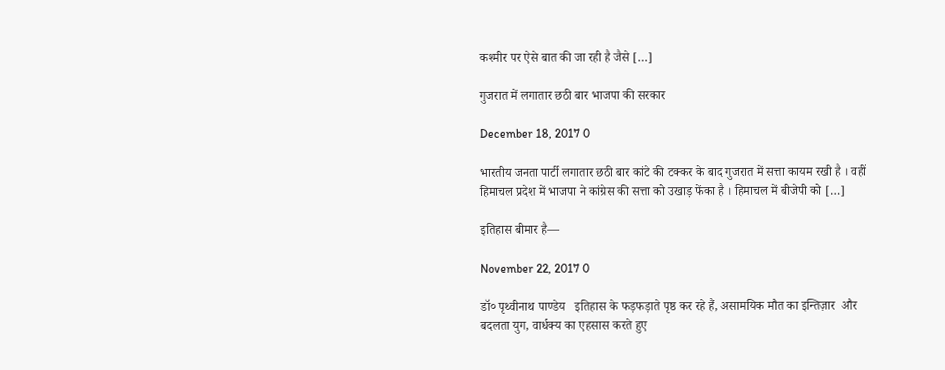कश्मीर पर ऐसे बात की जा रही है जैसे […]

गुजरात में लगातार छठी बार भाजपा की सरकार

December 18, 2017 0

भारतीय जनता पार्टी लगातार छठी बार कांटे की टक्कर के बाद गुजरात में सत्ता कायम रखी है । वहीं हिमाचल प्रदेश में भाजपा ने कांग्रेस की सत्ता को उखाड़ फेंका है । हिमाचल में बीजेपी को […]

इतिहास बीमार है—

November 22, 2017 0

डॉ० पृथ्वीनाथ पाण्डेय   इतिहास के फड़फड़ाते पृष्ठ कर रहे हैं, असामयिक मौत का इन्तिज़ार  और बदलता युग, वार्धक्य का एहसास करते हुए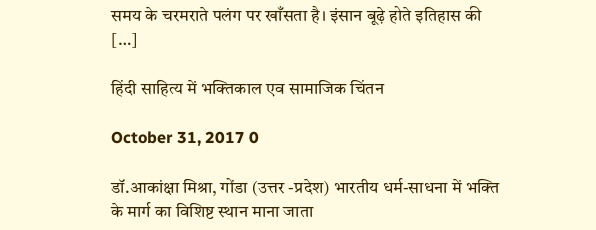समय के चरमराते पलंग पर खाँसता है। इंसान बूढ़े होते इतिहास की […]

हिंदी साहित्य में भक्तिकाल एव सामाजिक चिंतन

October 31, 2017 0

डॉ.आकांक्षा मिश्रा, गोंडा (उत्तर -प्रदेश) भारतीय धर्म-साधना में भक्ति के मार्ग का विशिष्ट स्थान माना जाता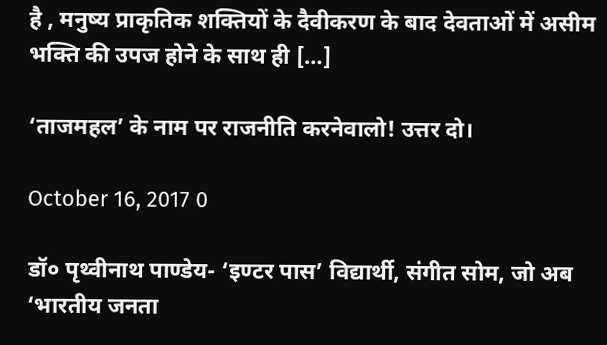है , मनुष्य प्राकृतिक शक्तियों के दैवीकरण के बाद देवताओं में असीम भक्ति की उपज होने के साथ ही […]

‘ताजमहल’ के नाम पर राजनीति करनेवालो! उत्तर दो।

October 16, 2017 0

डॉ० पृथ्वीनाथ पाण्डेय- ‘इण्टर पास’ विद्यार्थी, संगीत सोम, जो अब ‘भारतीय जनता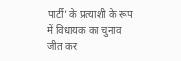पार्टी’ के प्रत्याशी के रूप में विधायक का चुनाव जीत कर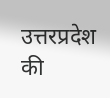उत्तरप्रदेश की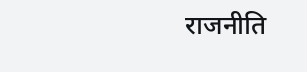राजनीति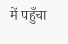में पहुँचा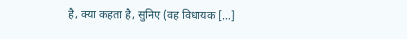है, क्या कहता है, सुनिए (वह विधायक […]